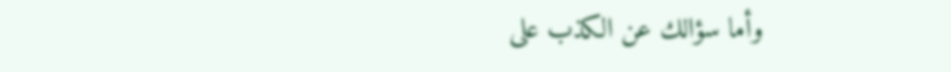وأما سؤالك عن الكذب على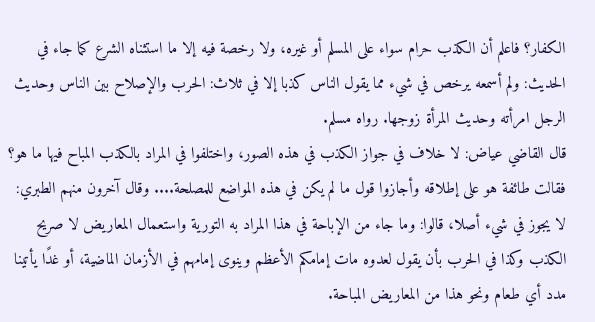الكفار؟ فاعلم أن الكذب حرام سواء على المسلم أو غيره، ولا رخصة فيه إلا ما استثناه الشرع كما جاء في الحديث: ولم أسمعه يرخص في شيء مما يقول الناس كذبا إلا في ثلاث: الحرب والإصلاح بين الناس وحديث الرجل امرأته وحديث المرأة زوجها. رواه مسلم.
قال القاضي عياض: لا خلاف في جواز الكذب في هذه الصور، واختلفوا في المراد بالكذب المباح فيها ما هو؟ فقالت طائفة هو على إطلاقه وأجازوا قول ما لم يكن في هذه المواضع للمصلحة.... وقال آخرون منهم الطبري: لا يجوز في شيء أصلا، قالوا: وما جاء من الإباحة في هذا المراد به التورية واستعمال المعاريض لا صريح الكذب وكذا في الحرب بأن يقول لعدوه مات إمامكم الأعظم وينوى إمامهم في الأزمان الماضية، أو غدًا يأتينا مدد أي طعام ونحو هذا من المعاريض المباحة.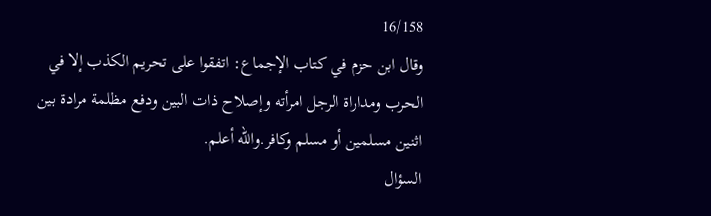16/158
وقال ابن حزم في كتاب الإجماع: اتفقوا على تحريم الكذب إلا في الحرب ومداراة الرجل امرأته وإصلاح ذات البين ودفع مظلمة مرادة بين اثنين مسلمين أو مسلم وكافر.والله أعلم.
السؤال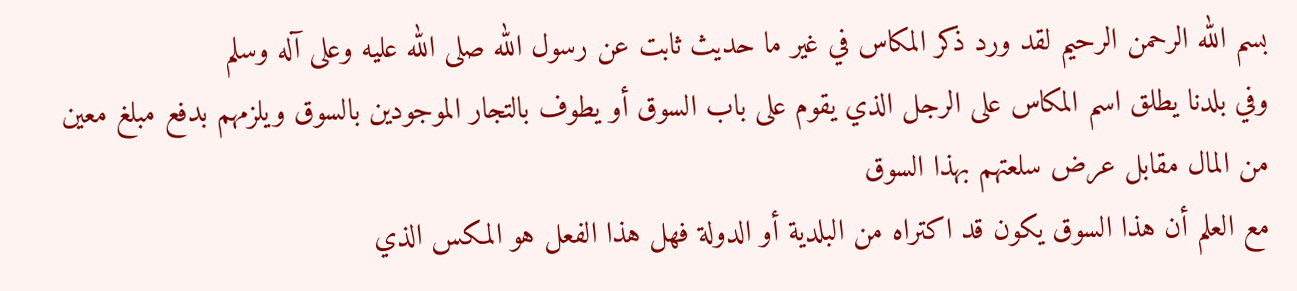بسم الله الرحمن الرحيم لقد ورد ذكر المكاس في غير ما حديث ثابت عن رسول الله صلى الله عليه وعلى آله وسلم
وفي بلدنا يطلق اسم المكاس على الرجل الذي يقوم على باب السوق أو يطوف بالتجار الموجودين بالسوق ويلزمهم بدفع مبلغ معين من المال مقابل عرض سلعتهم بهذا السوق
مع العلم أن هذا السوق يكون قد اكتراه من البلدية أو الدولة فهل هذا الفعل هو المكس الذي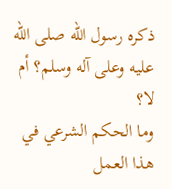ذكره رسول الله صلى الله عليه وعلى آله وسلم؟ أم لا؟
وما الحكم الشرعي في هذا العمل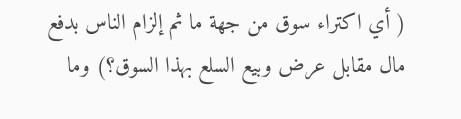( أي اكتراء سوق من جهة ما ثم إلزام الناس بدفع مال مقابل عرض وبيع السلع بهذا السوق؟) وما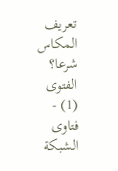تعريف المكاس شرعا؟
الفتوى
(1) - فتاوى الشبكة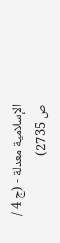الإسلامية معدلة - (ج 4 / ص 2735)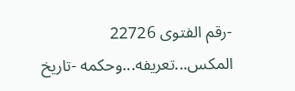-رقم الفتوى 22726 المكس...تعريفه...وحكمه -تاريخ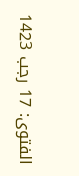الفتوى: 17 رجب 1423